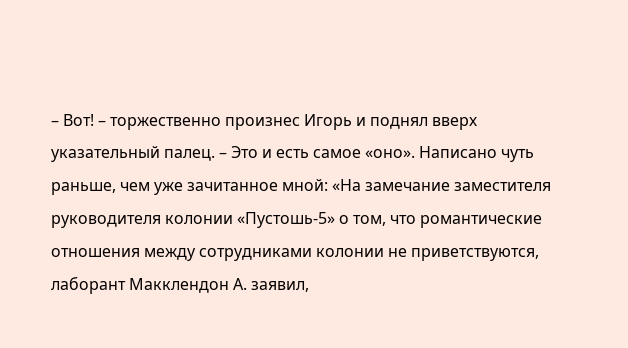– Вот! – торжественно произнес Игорь и поднял вверх указательный палец. – Это и есть самое «оно». Написано чуть раньше, чем уже зачитанное мной: «На замечание заместителя руководителя колонии «Пустошь-5» о том, что романтические отношения между сотрудниками колонии не приветствуются, лаборант Макклендон А. заявил,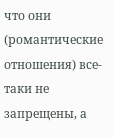что они (романтические отношения) все-таки не запрещены, а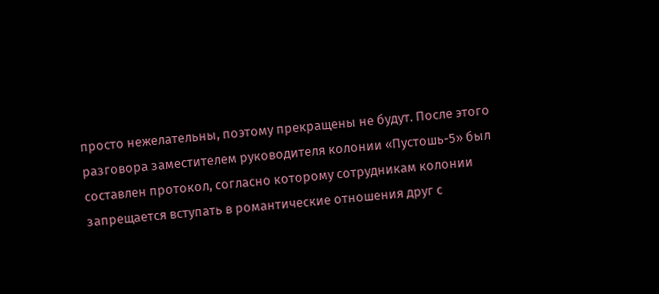просто нежелательны, поэтому прекращены не будут. После этого разговора заместителем руководителя колонии «Пустошь-5» был составлен протокол, согласно которому сотрудникам колонии запрещается вступать в романтические отношения друг с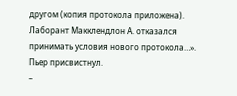другом (копия протокола приложена). Лаборант Макклендлон А. отказался принимать условия нового протокола…».
Пьер присвистнул.
–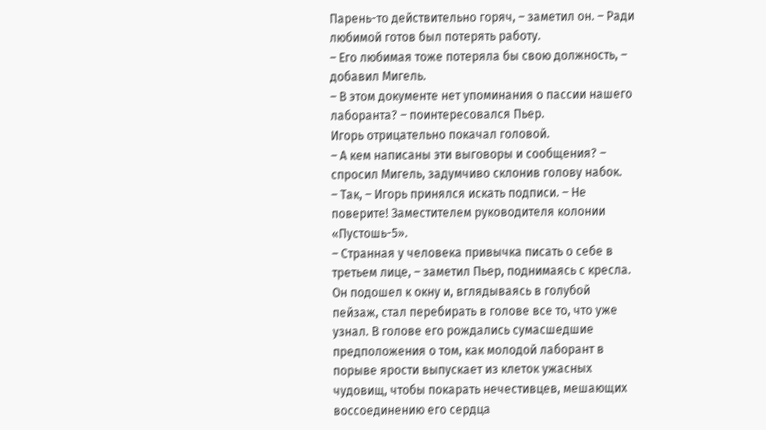Парень-то действительно горяч, – заметил он. – Ради любимой готов был потерять работу.
– Его любимая тоже потеряла бы свою должность, – добавил Мигель.
– В этом документе нет упоминания о пассии нашего лаборанта? – поинтересовался Пьер.
Игорь отрицательно покачал головой.
– А кем написаны эти выговоры и сообщения? – спросил Мигель, задумчиво склонив голову набок.
– Так, – Игорь принялся искать подписи. – Не поверите! Заместителем руководителя колонии «Пустошь-5».
– Странная у человека привычка писать о себе в третьем лице, – заметил Пьер, поднимаясь с кресла. Он подошел к окну и, вглядываясь в голубой пейзаж, стал перебирать в голове все то, что уже узнал. В голове его рождались сумасшедшие предположения о том, как молодой лаборант в порыве ярости выпускает из клеток ужасных чудовищ, чтобы покарать нечестивцев, мешающих воссоединению его сердца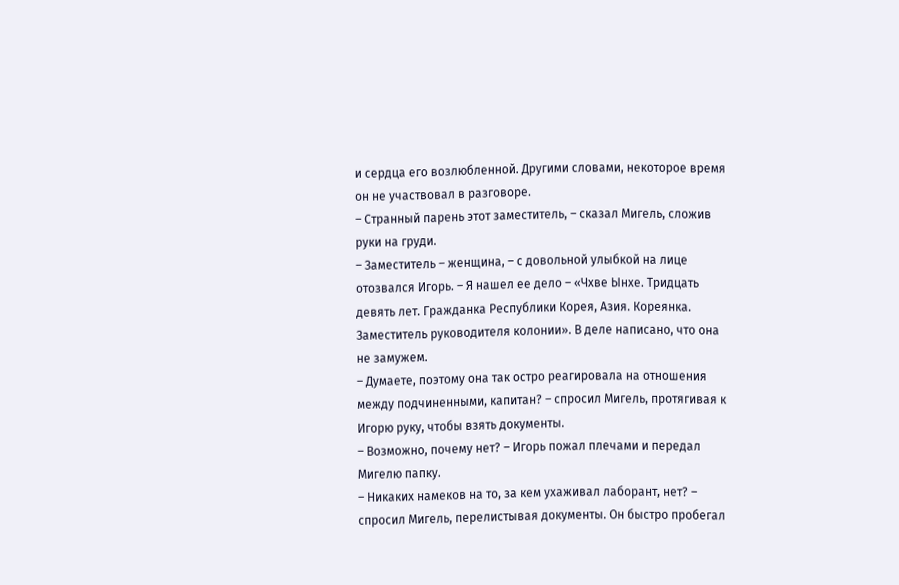и сердца его возлюбленной. Другими словами, некоторое время он не участвовал в разговоре.
– Странный парень этот заместитель, – сказал Мигель, сложив руки на груди.
– Заместитель – женщина, – с довольной улыбкой на лице отозвался Игорь. – Я нашел ее дело – «Чхве Ынхе. Тридцать девять лет. Гражданка Республики Корея, Азия. Кореянка. Заместитель руководителя колонии». В деле написано, что она не замужем.
– Думаете, поэтому она так остро реагировала на отношения между подчиненными, капитан? – спросил Мигель, протягивая к Игорю руку, чтобы взять документы.
– Возможно, почему нет? – Игорь пожал плечами и передал Мигелю папку.
– Никаких намеков на то, за кем ухаживал лаборант, нет? – спросил Мигель, перелистывая документы. Он быстро пробегал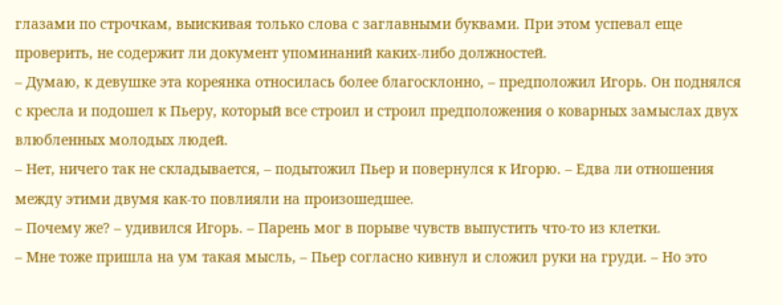глазами по строчкам, выискивая только слова с заглавными буквами. При этом успевал еще проверить, не содержит ли документ упоминаний каких-либо должностей.
– Думаю, к девушке эта кореянка относилась более благосклонно, – предположил Игорь. Он поднялся с кресла и подошел к Пьеру, который все строил и строил предположения о коварных замыслах двух влюбленных молодых людей.
– Нет, ничего так не складывается, – подытожил Пьер и повернулся к Игорю. – Едва ли отношения между этими двумя как-то повлияли на произошедшее.
– Почему же? – удивился Игорь. – Парень мог в порыве чувств выпустить что-то из клетки.
– Мне тоже пришла на ум такая мысль, – Пьер согласно кивнул и сложил руки на груди. – Но это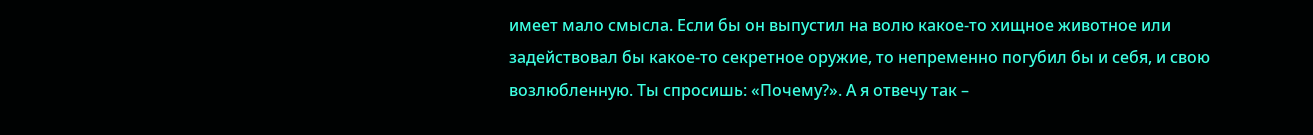имеет мало смысла. Если бы он выпустил на волю какое-то хищное животное или задействовал бы какое-то секретное оружие, то непременно погубил бы и себя, и свою возлюбленную. Ты спросишь: «Почему?». А я отвечу так –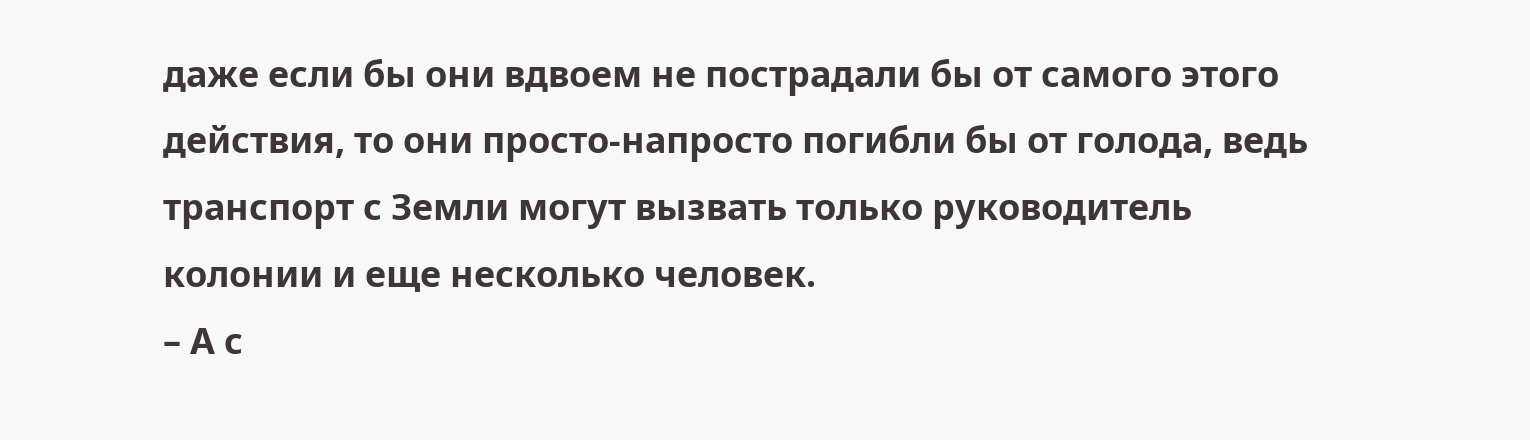даже если бы они вдвоем не пострадали бы от самого этого действия, то они просто-напросто погибли бы от голода, ведь транспорт с Земли могут вызвать только руководитель колонии и еще несколько человек.
– А с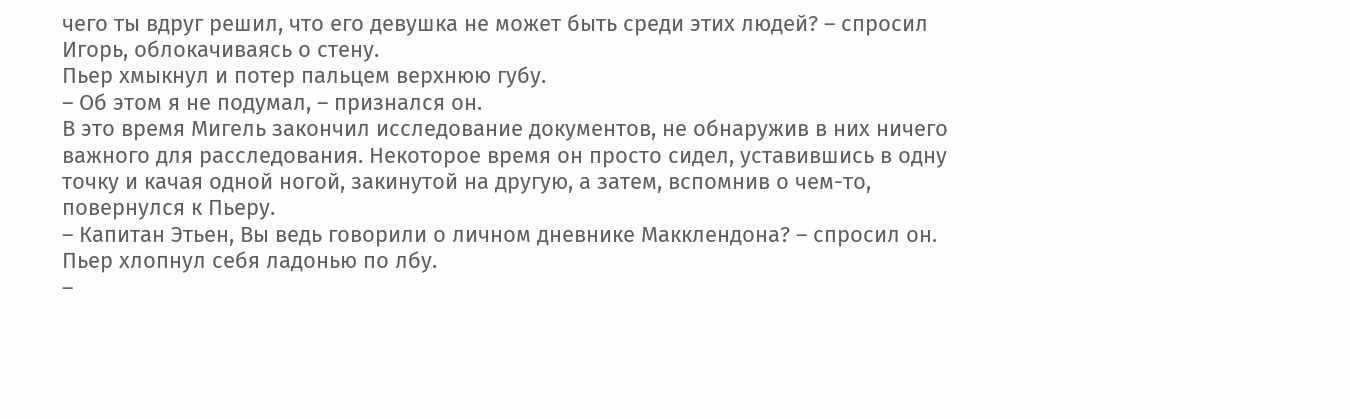чего ты вдруг решил, что его девушка не может быть среди этих людей? – спросил Игорь, облокачиваясь о стену.
Пьер хмыкнул и потер пальцем верхнюю губу.
– Об этом я не подумал, – признался он.
В это время Мигель закончил исследование документов, не обнаружив в них ничего важного для расследования. Некоторое время он просто сидел, уставившись в одну точку и качая одной ногой, закинутой на другую, а затем, вспомнив о чем-то, повернулся к Пьеру.
– Капитан Этьен, Вы ведь говорили о личном дневнике Макклендона? – спросил он.
Пьер хлопнул себя ладонью по лбу.
–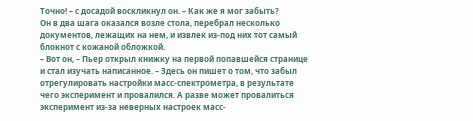Точно! – с досадой воскликнул он. – Как же я мог забыть?
Он в два шага оказался возле стола, перебрал несколько документов, лежащих на нем, и извлек из-под них тот самый блокнот с кожаной обложкой.
– Вот он, – Пьер открыл книжку на первой попавшейся странице и стал изучать написанное. – Здесь он пишет о том, что забыл отрегулировать настройки масс-спектрометра, в результате чего эксперимент и провалился. А разве может провалиться эксперимент из-за неверных настроек масс-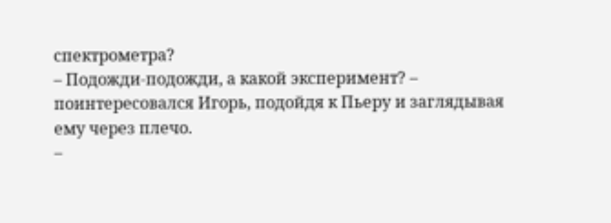спектрометра?
– Подожди-подожди, а какой эксперимент? – поинтересовался Игорь, подойдя к Пьеру и заглядывая ему через плечо.
–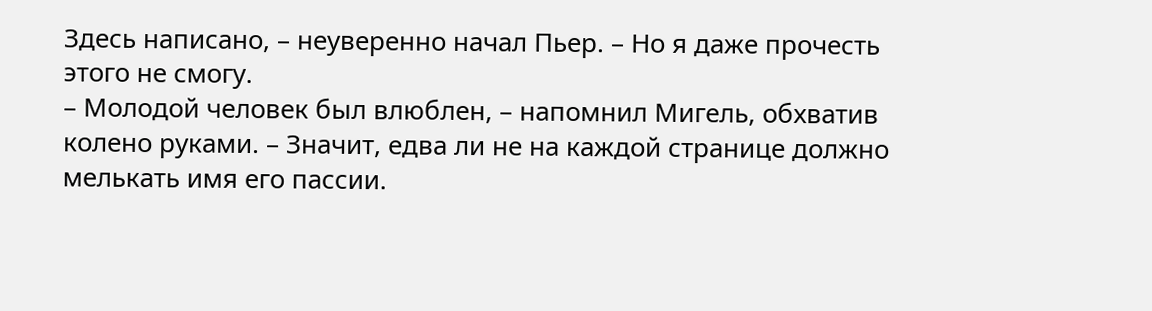Здесь написано, – неуверенно начал Пьер. – Но я даже прочесть этого не смогу.
– Молодой человек был влюблен, – напомнил Мигель, обхватив колено руками. – Значит, едва ли не на каждой странице должно мелькать имя его пассии.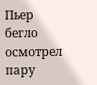Пьер бегло осмотрел пару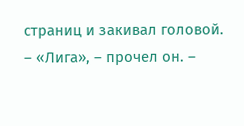страниц и закивал головой.
– «Лига», – прочел он. –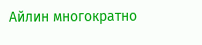Айлин многократно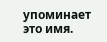упоминает это имя.